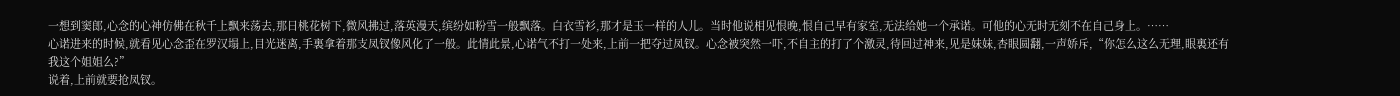一想到窦郎,心念的心神仿佛在秋千上飘来荡去,那日桃花树下,微风拂过,落英漫天,缤纷如粉雪一般飘落。白衣雪衫,那才是玉一样的人儿。当时他说相见恨晚,恨自己早有家室,无法给她一个承诺。可他的心无时无刻不在自己身上。……
心诺进来的时候,就看见心念歪在罗汉塌上,目光迷离,手裏拿着那支凤钗像风化了一般。此情此景,心诺气不打一处来,上前一把夺过凤钗。心念被突然一吓,不自主的打了个激灵,待回过神来,见是妹妹,杏眼圆翻,一声娇斥,“你怎么这么无理,眼裏还有我这个姐姐么?”
说着,上前就要抢凤钗。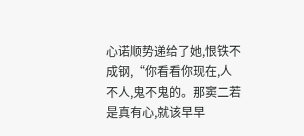心诺顺势递给了她,恨铁不成钢,“你看看你现在,人不人,鬼不鬼的。那窦二若是真有心,就该早早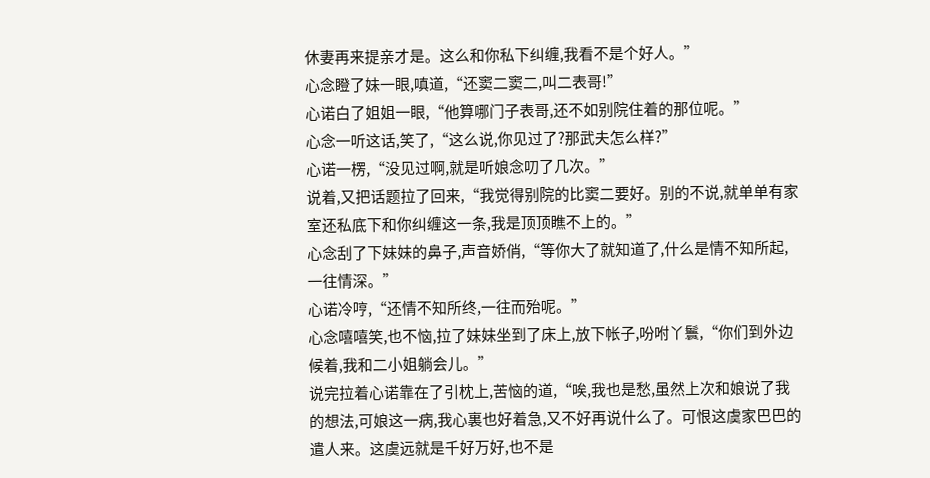休妻再来提亲才是。这么和你私下纠缠,我看不是个好人。”
心念瞪了妹一眼,嗔道,“还窦二窦二,叫二表哥!”
心诺白了姐姐一眼,“他算哪门子表哥,还不如别院住着的那位呢。”
心念一听这话,笑了,“这么说,你见过了?那武夫怎么样?”
心诺一楞,“没见过啊,就是听娘念叨了几次。”
说着,又把话题拉了回来,“我觉得别院的比窦二要好。别的不说,就单单有家室还私底下和你纠缠这一条,我是顶顶瞧不上的。”
心念刮了下妹妹的鼻子,声音娇俏,“等你大了就知道了,什么是情不知所起,一往情深。”
心诺冷哼,“还情不知所终,一往而殆呢。”
心念嘻嘻笑,也不恼,拉了妹妹坐到了床上,放下帐子,吩咐丫鬟,“你们到外边候着,我和二小姐躺会儿。”
说完拉着心诺靠在了引枕上,苦恼的道,“唉,我也是愁,虽然上次和娘说了我的想法,可娘这一病,我心裏也好着急,又不好再说什么了。可恨这虞家巴巴的遣人来。这虞远就是千好万好,也不是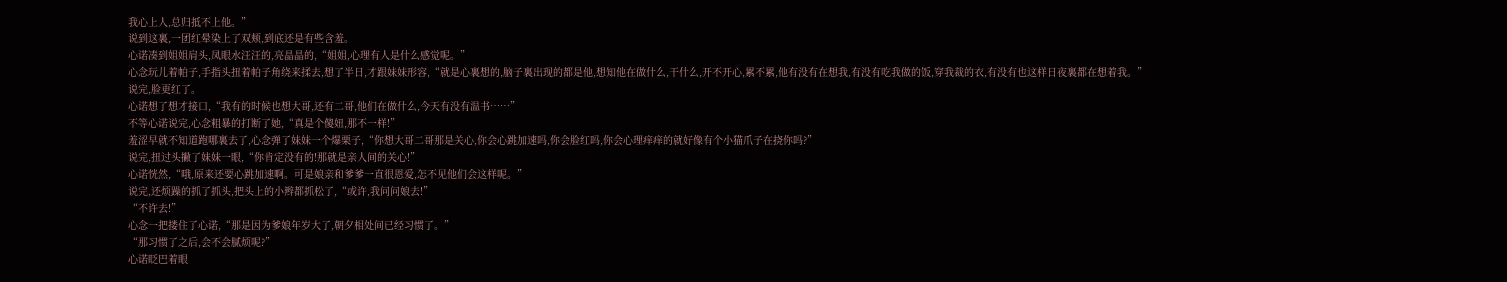我心上人,总归抵不上他。”
说到这裏,一团红晕染上了双颊,到底还是有些含羞。
心诺凑到姐姐肩头,凤眼水汪汪的,亮晶晶的,“姐姐,心理有人是什么感觉呢。”
心念玩儿着帕子,手指头扭着帕子角绕来揉去,想了半日,才跟妹妹形容,“就是心裏想的,脑子裏出现的都是他,想知他在做什么,干什么,开不开心,累不累,他有没有在想我,有没有吃我做的饭,穿我裁的衣,有没有也这样日夜裏都在想着我。”
说完,脸更红了。
心诺想了想才接口,“我有的时候也想大哥,还有二哥,他们在做什么,今天有没有温书……”
不等心诺说完,心念粗暴的打断了她,“真是个傻妞,那不一样!”
羞涩早就不知道跑哪裏去了,心念弹了妹妹一个爆栗子,“你想大哥二哥那是关心,你会心跳加速吗,你会脸红吗,你会心理痒痒的就好像有个小猫爪子在挠你吗?”
说完,扭过头撇了妹妹一眼,“你肯定没有的!那就是亲人间的关心!”
心诺恍然,“哦,原来还要心跳加速啊。可是娘亲和爹爹一直很恩爱,怎不见他们会这样呢。”
说完,还烦躁的抓了抓头,把头上的小辫都抓松了,“或许,我问问娘去!”
“不许去!”
心念一把搂住了心诺,“那是因为爹娘年岁大了,朝夕相处间已经习惯了。”
“那习惯了之后,会不会腻烦呢?”
心诺眨巴着眼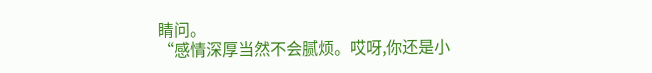睛问。
“感情深厚当然不会腻烦。哎呀,你还是小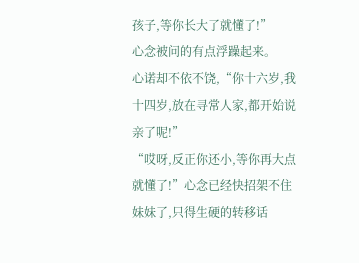孩子,等你长大了就懂了!”
心念被问的有点浮躁起来。
心诺却不依不饶,“你十六岁,我十四岁,放在寻常人家,都开始说亲了呢!”
“哎呀,反正你还小,等你再大点就懂了!”心念已经快招架不住妹妹了,只得生硬的转移话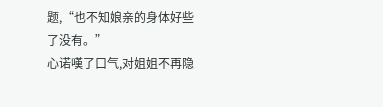题,“也不知娘亲的身体好些了没有。”
心诺嘆了口气,对姐姐不再隐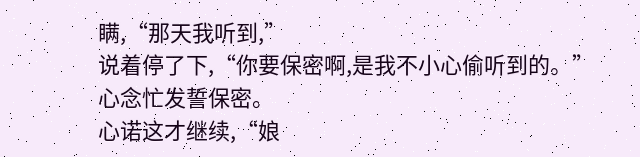瞒,“那天我听到,”
说着停了下,“你要保密啊,是我不小心偷听到的。”
心念忙发誓保密。
心诺这才继续,“娘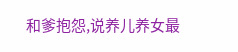和爹抱怨,说养儿养女最